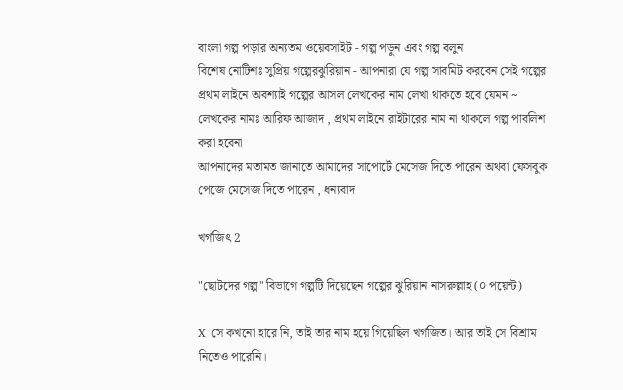বাংলা গল্প পড়ার অন্যতম ওয়েবসাইট - গল্প পড়ুন এবং গল্প বলুন
বিশেষ নোটিশঃ সুপ্রিয় গল্পেরঝুরিয়ান - আপনারা যে গল্প সাবমিট করবেন সেই গল্পের প্রথম লাইনে অবশ্যাই গল্পের আসল লেখকের নাম লেখা থাকতে হবে যেমন ~ লেখকের নামঃ আরিফ আজাদ , প্রথম লাইনে রাইটারের নাম না থাকলে গল্প পাবলিশ করা হবেনা
আপনাদের মতামত জানাতে আমাদের সাপোর্টে মেসেজ দিতে পারেন অথবা ফেসবুক পেজে মেসেজ দিতে পারেন , ধন্যবাদ

খর্গজিৎ 2

"ছোটদের গল্প" বিভাগে গল্পটি দিয়েছেন গল্পের ঝুরিয়ান নাসরুল্লাহ (০ পয়েন্ট)

X সে কখনো হারে নি, তাই তার নাম হয়ে গিয়েছিল খর্গজিত। আর তাই সে বিশ্রাম নিতেও পারেনি।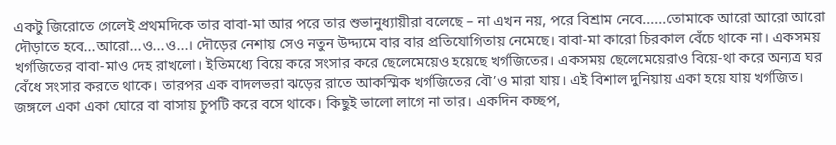একটু জিরোতে গেলেই প্রথমদিকে তার বাবা-মা আর পরে তার শুভানুধ্যায়ীরা বলেছে – না এখন নয়, পরে বিশ্রাম নেবে......তোমাকে আরো আরো আরো দৌড়াতে হবে...আরো...ও...ও...। দৌড়ের নেশায় সেও নতুন উদ্দ্যমে বার বার প্রতিযোগিতায় নেমেছে। বাবা-মা কারো চিরকাল বেঁচে থাকে না। একসময় খর্গজিতের বাবা-মাও দেহ রাখলো। ইতিমধ্যে বিয়ে করে সংসার করে ছেলেমেয়েও হয়েছে খর্গজিতের। একসময় ছেলেমেয়েরাও বিয়ে-থা করে অন্যত্র ঘর বেঁধে সংসার করতে থাকে। তারপর এক বাদলভরা ঝড়ের রাতে আকস্মিক খর্গজিতের বৌ’ও মারা যায়। এই বিশাল দুনিয়ায় একা হয়ে যায় খর্গজিত। জঙ্গলে একা একা ঘোরে বা বাসায় চুপটি করে বসে থাকে। কিছুই ভালো লাগে না তার। একদিন কচ্ছপ,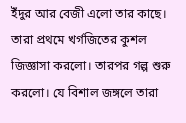ইঁদুর আর বেজী এলো তার কাছে। তারা প্রথমে খর্গজিতের কুশল জিজ্ঞাসা করলো। তারপর গল্প শুরু করলো। যে বিশাল জঙ্গলে তারা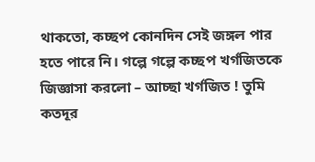থাকতো, কচ্ছপ কোনদিন সেই জঙ্গল পার হতে পারে নি। গল্পে গল্পে কচ্ছপ খর্গজিতকে জিজ্ঞাসা করলো – আচ্ছা খর্গজিত ! তুমি কতদূর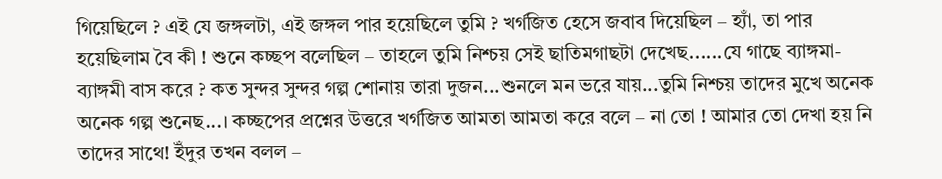গিয়েছিলে ? এই যে জঙ্গলটা, এই জঙ্গল পার হয়েছিলে তুমি ? খর্গজিত হেসে জবাব দিয়েছিল – হ্যাঁ, তা পার হয়েছিলাম বৈ কী ! শুনে কচ্ছপ বলেছিল – তাহলে তুমি নিশ্চয় সেই ছাতিমগাছটা দেখেছ......যে গাছে ব্যাঙ্গমা-ব্যাঙ্গমী বাস করে ? কত সুন্দর সুন্দর গল্প শোনায় তারা দুজন...শুনলে মন ভরে যায়...তুমি নিশ্চয় তাদের মুখে অনেক অনেক গল্প শুনেছ...। কচ্ছপের প্রশ্নের উত্তরে খর্গজিত আমতা আমতা করে বলে – না তো ! আমার তো দেখা হয় নি তাদের সাথে! ইঁদুর তখন বলল –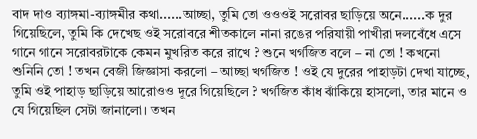বাদ দাও ব্যাঙ্গমা-ব্যাঙ্গমীর কথা......আচ্ছা, তুমি তো ওওওই সরোবর ছাড়িয়ে অনে......ক দুর গিয়েছিলে, তুমি কি দেখেছ ওই সরোবরে শীতকালে নানা রঙের পরিযায়ী পাখীরা দলবেঁধে এসে গানে গানে সরোবরটাকে কেমন মুখরিত করে রাখে ? শুনে খর্গজিত বলে – না তো ! কখনো শুনিনি তো ! তখন বেজী জিজ্ঞাসা করলো – আচ্ছা খর্গজিত ! ওই যে দুরের পাহাড়টা দেখা যাচ্ছে, তুমি ওই পাহাড় ছাড়িয়ে আরোওও দূরে গিয়েছিলে ? খর্গজিত কাঁধ ঝাঁকিয়ে হাসলো, তার মানে ও যে গিয়েছিল সেটা জানালো। তখন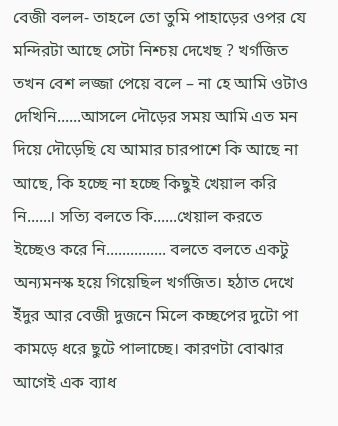বেজী বলল- তাহলে তো তুমি পাহাড়ের ওপর যে মন্দিরটা আছে সেটা নিশ্চয় দেখেছ ? খর্গজিত তখন বেশ লজ্জা পেয়ে বলে – না হে আমি ওটাও দেখিনি......আসলে দৌড়ের সময় আমি এত মন দিয়ে দৌড়েছি যে আমার চারপাশে কি আছে না আছে, কি হচ্ছে না হচ্ছে কিছুই খেয়াল করি নি......। সত্যি বলতে কি......খেয়াল করতে ইচ্ছেও করে নি............... বলতে বলতে একটু অন্যমনস্ক হয়ে গিয়েছিল খর্গজিত। হঠাত দেখে ইঁদুর আর বেজী দুজনে মিলে কচ্ছপের দুটো পা কামড়ে ধরে ছুটে পালাচ্ছে। কারণটা বোঝার আগেই এক ব্যাধ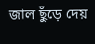জাল ছুঁড়ে দেয়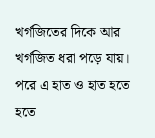খর্গজিতের দিকে আর খর্গজিত ধরা পড়ে যায়। পরে এ হাত ও হাত হতে হতে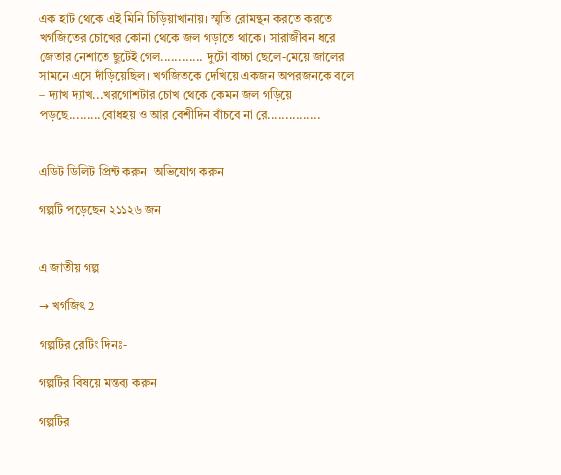এক হাট থেকে এই মিনি চিড়িয়াখানায়। স্মৃতি রোমন্থন করতে করতে খর্গজিতের চোখের কোনা থেকে জল গড়াতে থাকে। সারাজীবন ধরে জেতার নেশাতে ছুটেই গেল............ দুটো বাচ্চা ছেলে-মেয়ে জালের সামনে এসে দাঁড়িয়েছিল। খর্গজিতকে দেখিয়ে একজন অপরজনকে বলে – দ্যাখ দ্যাখ...খরগোশটার চোখ থেকে কেমন জল গড়িয়ে পড়ছে.........বোধহয় ও আর বেশীদিন বাঁচবে না রে...............


এডিট ডিলিট প্রিন্ট করুন  অভিযোগ করুন

গল্পটি পড়েছেন ২১১২৬ জন


এ জাতীয় গল্প

→ খর্গজিৎ 2

গল্পটির রেটিং দিনঃ-

গল্পটির বিষয়ে মন্তব্য করুন

গল্পটির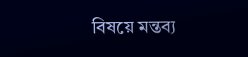বিষয়ে মন্তব্য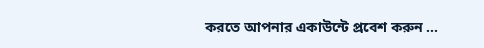করতে আপনার একাউন্টে প্রবেশ করুন ...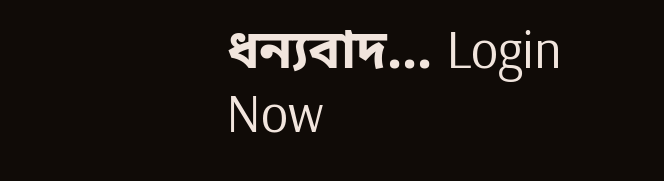ধন্যবাদ... Login Now